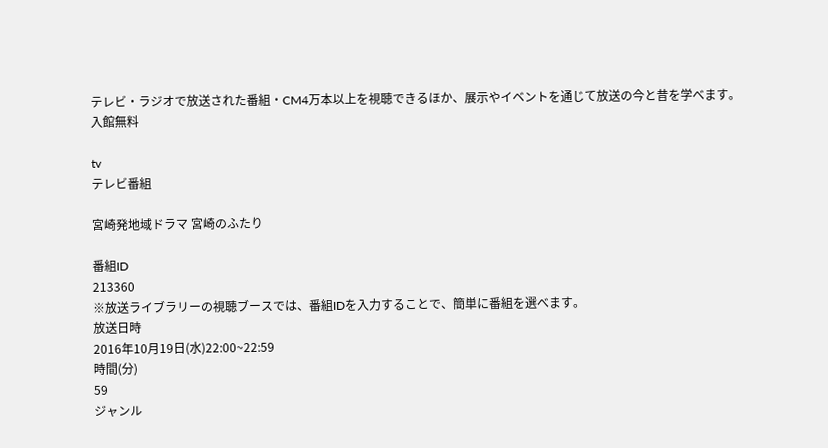テレビ・ラジオで放送された番組・CM4万本以上を視聴できるほか、展示やイベントを通じて放送の今と昔を学べます。 入館無料

tv
テレビ番組

宮崎発地域ドラマ 宮崎のふたり

番組ID
213360
※放送ライブラリーの視聴ブースでは、番組IDを入力することで、簡単に番組を選べます。
放送日時
2016年10月19日(水)22:00~22:59
時間(分)
59
ジャンル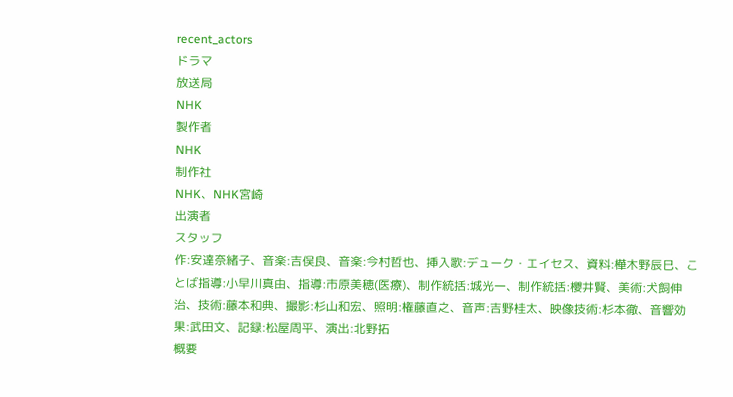recent_actors
ドラマ
放送局
NHK
製作者
NHK
制作社
NHK、NHK宮崎
出演者
スタッフ
作:安達奈緒子、音楽:吉俣良、音楽:今村哲也、挿入歌:デューク・エイセス、資料:樺木野辰巳、ことば指導:小早川真由、指導:市原美穂(医療)、制作統括:城光一、制作統括:櫻井賢、美術:犬飼伸治、技術:藤本和典、撮影:杉山和宏、照明:権藤直之、音声:吉野桂太、映像技術:杉本徹、音響効果:武田文、記録:松屋周平、演出:北野拓
概要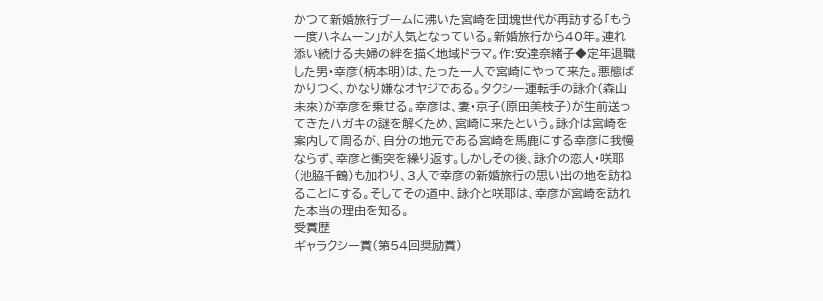かつて新婚旅行ブームに沸いた宮崎を団塊世代が再訪する「もう一度ハネムーン」が人気となっている。新婚旅行から40年。連れ添い続ける夫婦の絆を描く地域ドラマ。作:安達奈緒子◆定年退職した男・幸彦(柄本明)は、たった一人で宮崎にやって来た。悪態ばかりつく、かなり嫌なオヤジである。タクシー運転手の詠介(森山未來)が幸彦を乗せる。幸彦は、妻・京子(原田美枝子)が生前送ってきたハガキの謎を解くため、宮崎に来たという。詠介は宮崎を案内して周るが、自分の地元である宮崎を馬鹿にする幸彦に我慢ならず、幸彦と衝突を繰り返す。しかしその後、詠介の恋人・咲耶(池脇千鶴)も加わり、3人で幸彦の新婚旅行の思い出の地を訪ねることにする。そしてその道中、詠介と咲耶は、幸彦が宮崎を訪れた本当の理由を知る。
受賞歴
ギャラクシー賞(第54回奨励賞)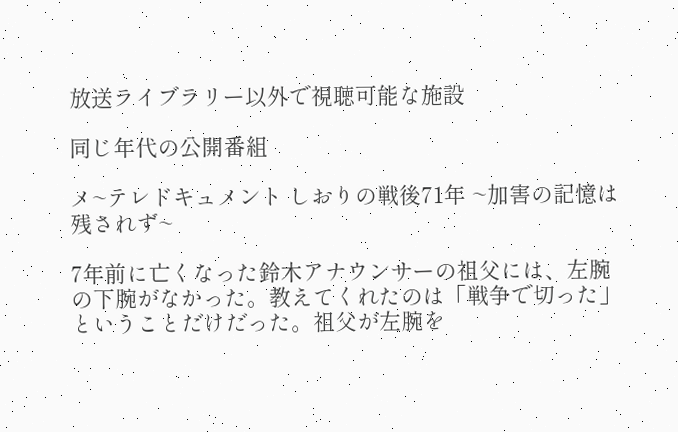放送ライブラリー以外で視聴可能な施設

同じ年代の公開番組

メ~テレドキュメント しおりの戦後71年 ~加害の記憶は残されず~

7年前に亡くなった鈴木アナウンサーの祖父には、左腕の下腕がなかった。教えてくれたのは「戦争で切った」ということだけだった。祖父が左腕を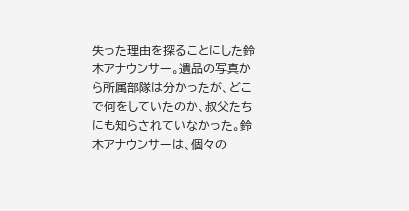失った理由を探ることにした鈴木アナウンサー。遺品の写真から所属部隊は分かったが、どこで何をしていたのか、叔父たちにも知らされていなかった。鈴木アナウンサーは、個々の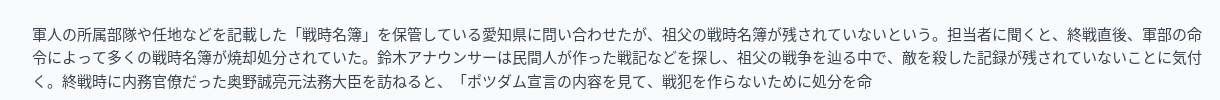軍人の所属部隊や任地などを記載した「戦時名簿」を保管している愛知県に問い合わせたが、祖父の戦時名簿が残されていないという。担当者に聞くと、終戦直後、軍部の命令によって多くの戦時名簿が焼却処分されていた。鈴木アナウンサーは民間人が作った戦記などを探し、祖父の戦争を辿る中で、敵を殺した記録が残されていないことに気付く。終戦時に内務官僚だった奥野誠亮元法務大臣を訪ねると、「ポツダム宣言の内容を見て、戦犯を作らないために処分を命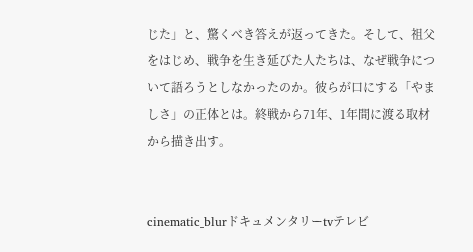じた」と、驚くべき答えが返ってきた。そして、祖父をはじめ、戦争を生き延びた人たちは、なぜ戦争について語ろうとしなかったのか。彼らが口にする「やましさ」の正体とは。終戦から71年、1年間に渡る取材から描き出す。


cinematic_blurドキュメンタリーtvテレビ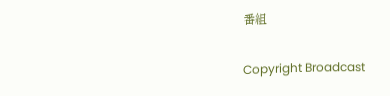番組

Copyright Broadcast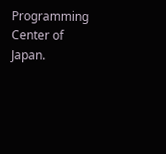Programming Center of Japan.